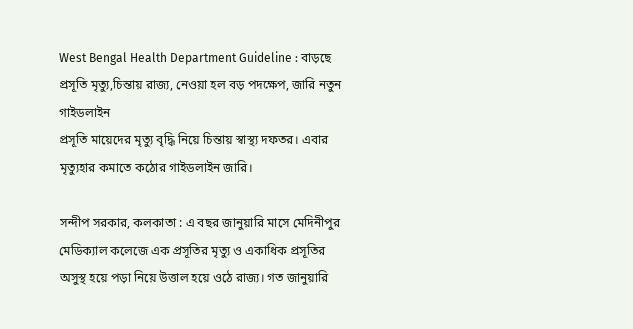West Bengal Health Department Guideline : বাড়ছে প্রসূতি মৃত্যু,চিন্তায় রাজ্য, নেওয়া হল বড় পদক্ষেপ, জারি নতুন গাইডলাইন
প্রসূতি মায়েদের মৃত্যু বৃদ্ধি নিয়ে চিন্তায় স্বাস্থ্য দফতর। এবার মৃত্যুহার কমাতে কঠোর গাইডলাইন জারি।

সন্দীপ সরকার, কলকাতা : এ বছর জানুয়ারি মাসে মেদিনীপুর মেডিক্যাল কলেজে এক প্রসূতির মৃত্যু ও একাধিক প্রসূতির অসুস্থ হয়ে পড়া নিয়ে উত্তাল হয়ে ওঠে রাজ্য। গত জানুয়ারি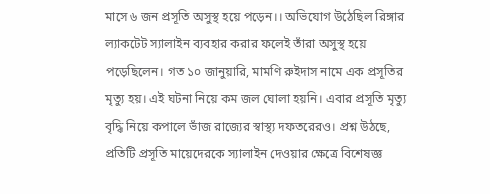মাসে ৬ জন প্রসূতি অসুস্থ হয়ে পড়েন।। অভিযোগ উঠেছিল রিঙ্গার ল্যাকটেট স্যালাইন ব্যবহার করার ফলেই তাঁরা অসুস্থ হয়ে পড়েছিলেন। গত ১০ জানুয়ারি, মামণি রুইদাস নামে এক প্রসূতির মৃত্যু হয়। এই ঘটনা নিয়ে কম জল ঘোলা হয়নি। এবার প্রসূতি মৃত্যু বৃদ্ধি নিয়ে কপালে ভাঁজ রাজ্যের স্বাস্থ্য দফতরেরও। প্রশ্ন উঠছে, প্রতিটি প্রসূতি মায়েদেরকে স্যালাইন দেওয়ার ক্ষেত্রে বিশেষজ্ঞ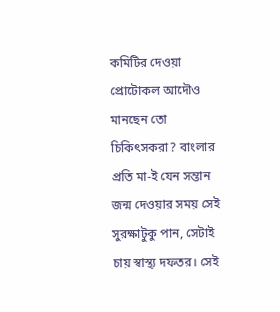কমিটির দেওয়া প্রোটোকল আদৌও মানছেন তো চিকিৎসকরা? বাংলার প্রতি মা-ই যেন সন্তান জন্ম দেওয়ার সময় সেই সুরক্ষাটুকু পান, সেটাই চায় স্বাস্থ্য দফতর। সেই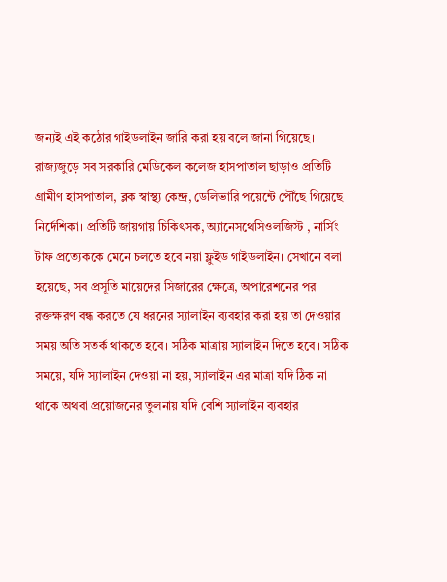জন্যই এই কঠোর গাইডলাইন জারি করা হয় বলে জানা গিয়েছে।
রাজ্যজুড়ে সব সরকারি মেডিকেল কলেজ হাসপাতাল ছাড়াও প্রতিটি গ্রামীণ হাসপাতাল, ব্লক স্বাস্থ্য কেন্দ্র, ডেলিভারি পয়েন্টে পৌঁছে গিয়েছে নির্দেশিকা। প্রতিটি জায়গায় চিকিৎসক, অ্যানেসথেসিওলজিস্ট , নার্সিং টাফ প্রত্যেককে মেনে চলতে হবে নয়া ফ্লুইড গাইডলাইন। সেখানে বলা হয়েছে, সব প্রসূতি মায়েদের সিজারের ক্ষেত্রে, অপারেশনের পর রক্তক্ষরণ বন্ধ করতে যে ধরনের স্যালাইন ব্যবহার করা হয় তা দেওয়ার সময় অতি সতর্ক থাকতে হবে। সঠিক মাত্রায় স্যালাইন দিতে হবে। সঠিক সময়ে, যদি স্যালাইন দেওয়া না হয়, স্যালাইন এর মাত্রা যদি ঠিক না থাকে অথবা প্রয়োজনের তুলনায় যদি বেশি স্যালাইন ব্যবহার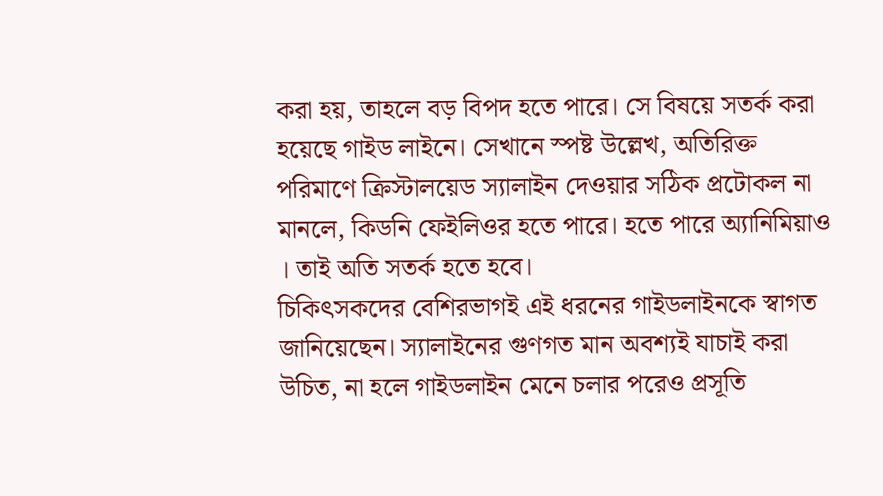করা হয়, তাহলে বড় বিপদ হতে পারে। সে বিষয়ে সতর্ক করা হয়েছে গাইড লাইনে। সেখানে স্পষ্ট উল্লেখ, অতিরিক্ত পরিমাণে ক্রিস্টালয়েড স্যালাইন দেওয়ার সঠিক প্রটোকল না মানলে, কিডনি ফেইলিওর হতে পারে। হতে পারে অ্যানিমিয়াও । তাই অতি সতর্ক হতে হবে।
চিকিৎসকদের বেশিরভাগই এই ধরনের গাইডলাইনকে স্বাগত জানিয়েছেন। স্যালাইনের গুণগত মান অবশ্যই যাচাই করা উচিত, না হলে গাইডলাইন মেনে চলার পরেও প্রসূতি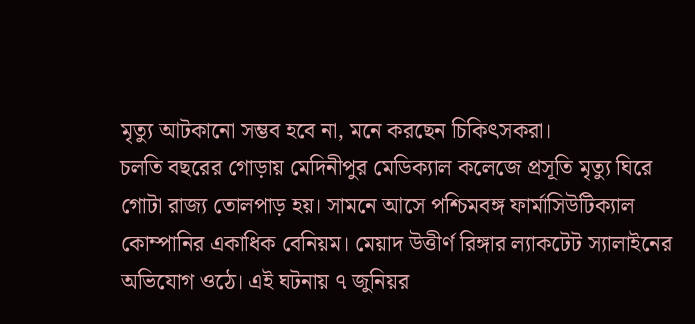মৃত্যু আটকানো সম্ভব হবে না, মনে করছেন চিকিৎসকরা।
চলতি বছরের গোড়ায় মেদিনীপুর মেডিক্যাল কলেজে প্রসূতি মৃত্যু ঘিরে গোটা রাজ্য তোলপাড় হয়। সামনে আসে পশ্চিমবঙ্গ ফার্মাসিউটিক্যাল কোম্পানির একাধিক বেনিয়ম। মেয়াদ উত্তীর্ণ রিঙ্গার ল্যাকটেট স্যালাইনের অভিযোগ ওঠে। এই ঘটনায় ৭ জুনিয়র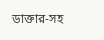ডাক্তার-সহ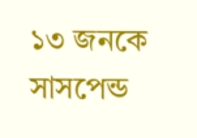১৩ জনকে সাসপেন্ড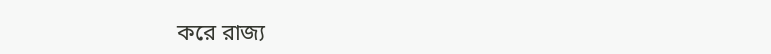করে রাজ্য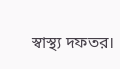স্বাস্থ্য দফতর।